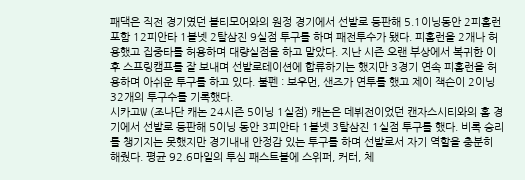패댁은 직전 경기였던 볼티모어와의 원정 경기에서 선발로 등판해 5.1이닝동안 2피홈런 포함 12피안타 1볼넷 2탈삼진 9실점 투구를 하며 패전투수가 됐다. 피홈런을 2개나 허용했고 집중타를 허용하며 대량실점을 하고 말았다. 지난 시즌 오랜 부상에서 복귀한 이후 스프링캠프를 잘 보내며 선발로테이션에 합류하기는 했지만 3경기 연속 피홈런을 허용하며 아쉬운 투구를 하고 있다. 불펜 : 보우먼, 샌즈가 연투를 했고 제이 잭슨이 2이닝 32개의 투구수를 기록했다.
시카고W (조나단 캐논 24시즌 5이닝 1실점) 캐논은 데뷔전이었던 캔자스시티와의 홈 경기에서 선발로 등판해 5이닝 동안 3피안타 1볼넷 3탈삼진 1실점 투구를 했다. 비록 승리를 챙기지는 못했지만 경기내내 안정감 있는 투구를 하며 선발로서 자기 역할을 충분히 해줬다. 평균 92.6마일의 투심 패스트볼에 스위퍼, 커터, 체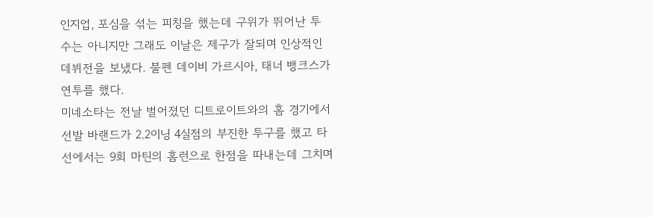인지업, 포심을 섞는 피칭을 했는데 구위가 뛰어난 투수는 아니지만 그래도 이날은 제구가 잘되며 인상적인 데뷔전을 보냈다. 불펜 데이비 가르시아, 태너 뱅크스가 연투를 했다.
미네소타는 전날 벌어졌던 디트로이트와의 홈 경기에서 선발 바랜드가 2.2이닝 4실점의 부진한 투구를 했고 타선에서는 9회 마틴의 홈런으로 한점을 따내는데 그치며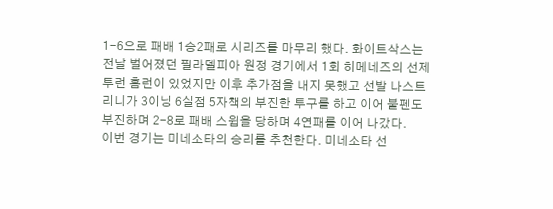1-6으로 패배 1승2패로 시리즈를 마무리 했다. 화이트삭스는 전날 벌어졌던 필라델피아 원정 경기에서 1회 히메네즈의 선제 투런 홈런이 있었지만 이후 추가점을 내지 못했고 선발 나스트리니가 3이닝 6실점 5자책의 부진한 투구를 하고 이어 불펜도 부진하며 2-8로 패배 스윕을 당하며 4연패를 이어 나갔다.
이번 경기는 미네소타의 승리를 추천한다. 미네소타 선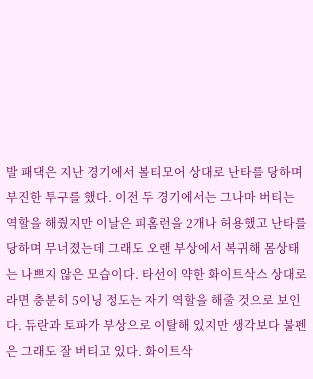발 패댁은 지난 경기에서 볼티모어 상대로 난타를 당하며 부진한 투구를 했다. 이전 두 경기에서는 그나마 버티는 역할을 해줬지만 이날은 피홈런을 2개나 허용했고 난타를 당하며 무너졌는데 그래도 오랜 부상에서 복귀해 몸상태는 나쁘지 않은 모습이다. 타선이 약한 화이트삭스 상대로라면 충분히 5이닝 정도는 자기 역할을 해줄 것으로 보인다. 듀란과 토파가 부상으로 이탈해 있지만 생각보다 불펜은 그래도 잘 버티고 있다. 화이트삭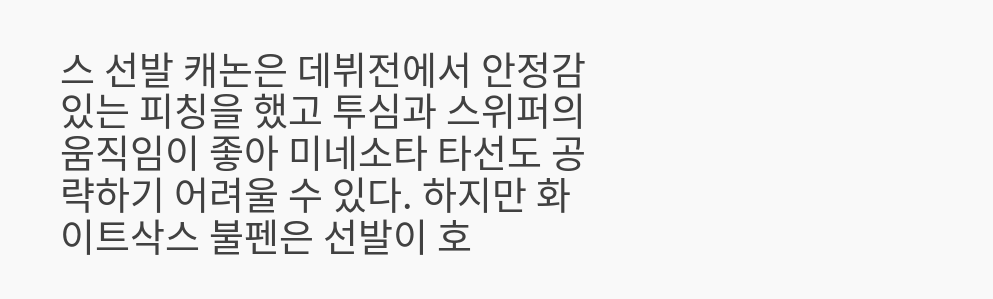스 선발 캐논은 데뷔전에서 안정감 있는 피칭을 했고 투심과 스위퍼의 움직임이 좋아 미네소타 타선도 공략하기 어려울 수 있다. 하지만 화이트삭스 불펜은 선발이 호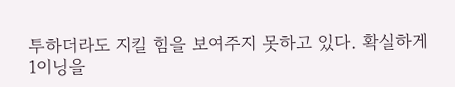투하더라도 지킬 힘을 보여주지 못하고 있다. 확실하게 1이닝을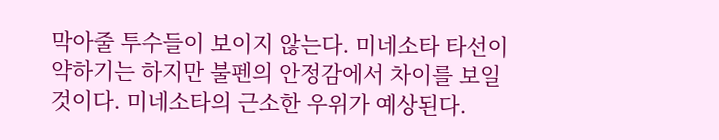막아줄 투수들이 보이지 않는다. 미네소타 타선이 약하기는 하지만 불펜의 안정감에서 차이를 보일 것이다. 미네소타의 근소한 우위가 예상된다.